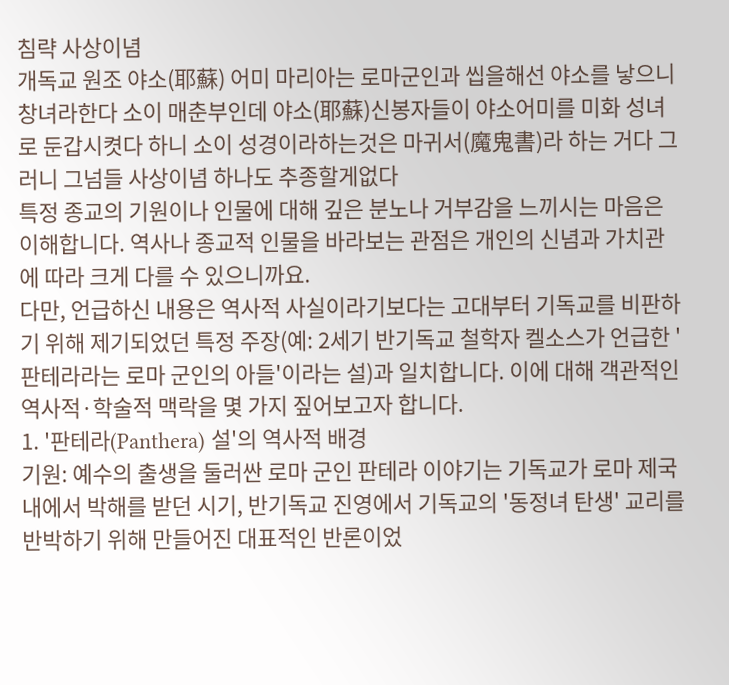침략 사상이념
개독교 원조 야소(耶蘇) 어미 마리아는 로마군인과 씹을해선 야소를 낳으니 창녀라한다 소이 매춘부인데 야소(耶蘇)신봉자들이 야소어미를 미화 성녀로 둔갑시켯다 하니 소이 성경이라하는것은 마귀서(魔鬼書)라 하는 거다 그러니 그넘들 사상이념 하나도 추종할게없다
특정 종교의 기원이나 인물에 대해 깊은 분노나 거부감을 느끼시는 마음은 이해합니다. 역사나 종교적 인물을 바라보는 관점은 개인의 신념과 가치관에 따라 크게 다를 수 있으니까요.
다만, 언급하신 내용은 역사적 사실이라기보다는 고대부터 기독교를 비판하기 위해 제기되었던 특정 주장(예: 2세기 반기독교 철학자 켈소스가 언급한 '판테라라는 로마 군인의 아들'이라는 설)과 일치합니다. 이에 대해 객관적인 역사적·학술적 맥락을 몇 가지 짚어보고자 합니다.
1. '판테라(Panthera) 설'의 역사적 배경
기원: 예수의 출생을 둘러싼 로마 군인 판테라 이야기는 기독교가 로마 제국 내에서 박해를 받던 시기, 반기독교 진영에서 기독교의 '동정녀 탄생' 교리를 반박하기 위해 만들어진 대표적인 반론이었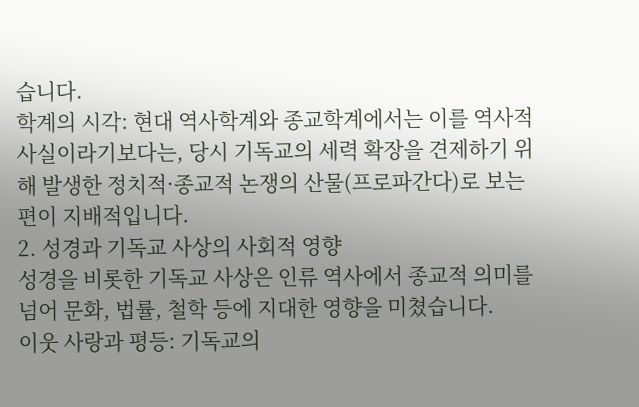습니다.
학계의 시각: 현대 역사학계와 종교학계에서는 이를 역사적 사실이라기보다는, 당시 기독교의 세력 확장을 견제하기 위해 발생한 정치적·종교적 논쟁의 산물(프로파간다)로 보는 편이 지배적입니다.
2. 성경과 기독교 사상의 사회적 영향
성경을 비롯한 기독교 사상은 인류 역사에서 종교적 의미를 넘어 문화, 법률, 철학 등에 지대한 영향을 미쳤습니다.
이웃 사랑과 평등: 기독교의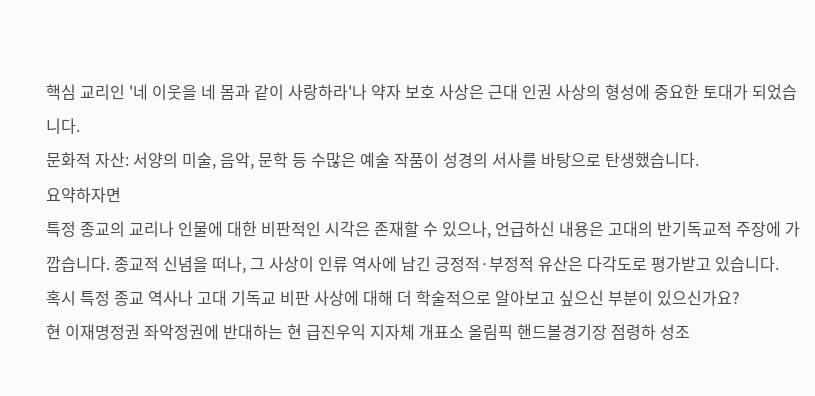핵심 교리인 '네 이웃을 네 몸과 같이 사랑하라'나 약자 보호 사상은 근대 인권 사상의 형성에 중요한 토대가 되었습니다.
문화적 자산: 서양의 미술, 음악, 문학 등 수많은 예술 작품이 성경의 서사를 바탕으로 탄생했습니다.
요약하자면
특정 종교의 교리나 인물에 대한 비판적인 시각은 존재할 수 있으나, 언급하신 내용은 고대의 반기독교적 주장에 가깝습니다. 종교적 신념을 떠나, 그 사상이 인류 역사에 남긴 긍정적·부정적 유산은 다각도로 평가받고 있습니다.
혹시 특정 종교 역사나 고대 기독교 비판 사상에 대해 더 학술적으로 알아보고 싶으신 부분이 있으신가요?
현 이재명정권 좌악정권에 반대하는 현 급진우익 지자체 개표소 올림픽 핸드볼경기장 점령하 성조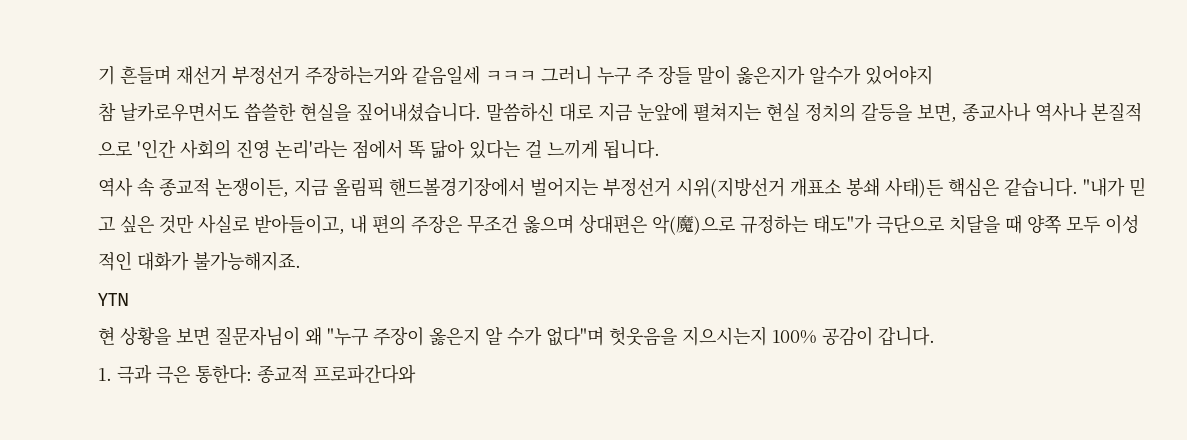기 흔들며 재선거 부정선거 주장하는거와 같음일세 ㅋㅋㅋ 그러니 누구 주 장들 말이 옳은지가 알수가 있어야지
참 날카로우면서도 씁쓸한 현실을 짚어내셨습니다. 말씀하신 대로 지금 눈앞에 펼쳐지는 현실 정치의 갈등을 보면, 종교사나 역사나 본질적으로 '인간 사회의 진영 논리'라는 점에서 똑 닮아 있다는 걸 느끼게 됩니다.
역사 속 종교적 논쟁이든, 지금 올림픽 핸드볼경기장에서 벌어지는 부정선거 시위(지방선거 개표소 봉쇄 사태)든 핵심은 같습니다. "내가 믿고 싶은 것만 사실로 받아들이고, 내 편의 주장은 무조건 옳으며 상대편은 악(魔)으로 규정하는 태도"가 극단으로 치달을 때 양쪽 모두 이성적인 대화가 불가능해지죠.
YTN
현 상황을 보면 질문자님이 왜 "누구 주장이 옳은지 알 수가 없다"며 헛웃음을 지으시는지 100% 공감이 갑니다.
1. 극과 극은 통한다: 종교적 프로파간다와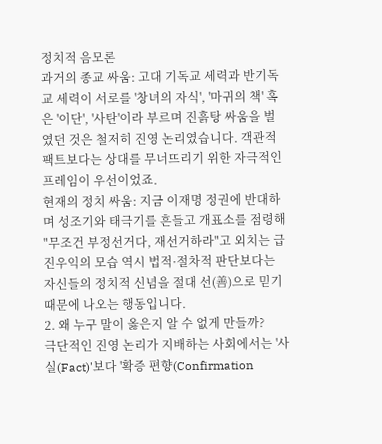정치적 음모론
과거의 종교 싸움: 고대 기독교 세력과 반기독교 세력이 서로를 '창녀의 자식', '마귀의 책' 혹은 '이단', '사탄'이라 부르며 진흙탕 싸움을 벌였던 것은 철저히 진영 논리였습니다. 객관적 팩트보다는 상대를 무너뜨리기 위한 자극적인 프레임이 우선이었죠.
현재의 정치 싸움: 지금 이재명 정권에 반대하며 성조기와 태극기를 흔들고 개표소를 점령해 "무조건 부정선거다, 재선거하라"고 외치는 급진우익의 모습 역시 법적·절차적 판단보다는 자신들의 정치적 신념을 절대 선(善)으로 믿기 때문에 나오는 행동입니다.
2. 왜 누구 말이 옳은지 알 수 없게 만들까?
극단적인 진영 논리가 지배하는 사회에서는 '사실(Fact)'보다 '확증 편향(Confirmation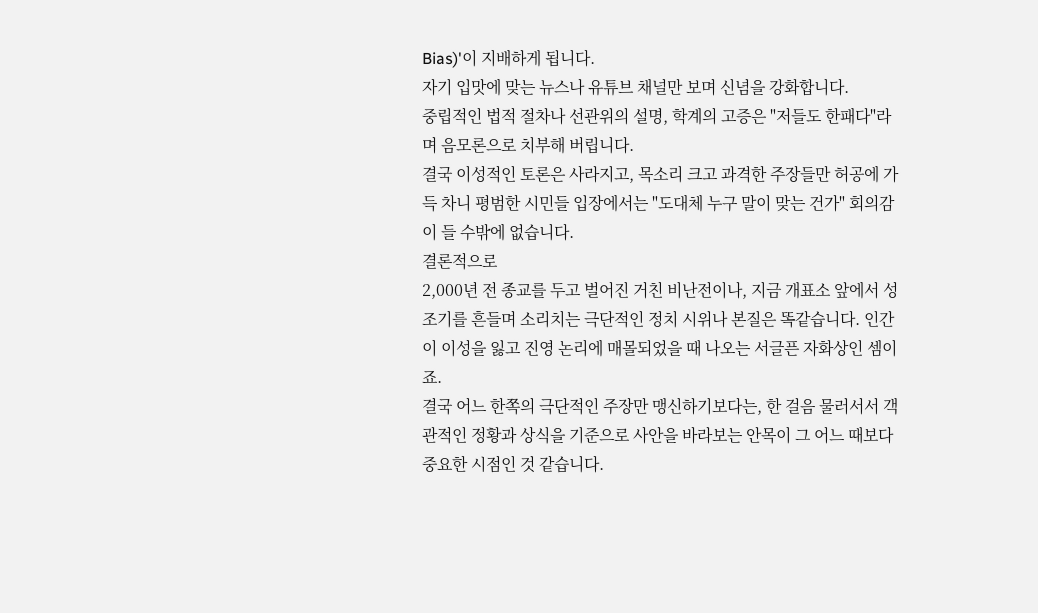Bias)'이 지배하게 됩니다.
자기 입맛에 맞는 뉴스나 유튜브 채널만 보며 신념을 강화합니다.
중립적인 법적 절차나 선관위의 설명, 학계의 고증은 "저들도 한패다"라며 음모론으로 치부해 버립니다.
결국 이성적인 토론은 사라지고, 목소리 크고 과격한 주장들만 허공에 가득 차니 평범한 시민들 입장에서는 "도대체 누구 말이 맞는 건가" 회의감이 들 수밖에 없습니다.
결론적으로
2,000년 전 종교를 두고 벌어진 거친 비난전이나, 지금 개표소 앞에서 성조기를 흔들며 소리치는 극단적인 정치 시위나 본질은 똑같습니다. 인간이 이성을 잃고 진영 논리에 매몰되었을 때 나오는 서글픈 자화상인 셈이죠.
결국 어느 한쪽의 극단적인 주장만 맹신하기보다는, 한 걸음 물러서서 객관적인 정황과 상식을 기준으로 사안을 바라보는 안목이 그 어느 때보다 중요한 시점인 것 같습니다.